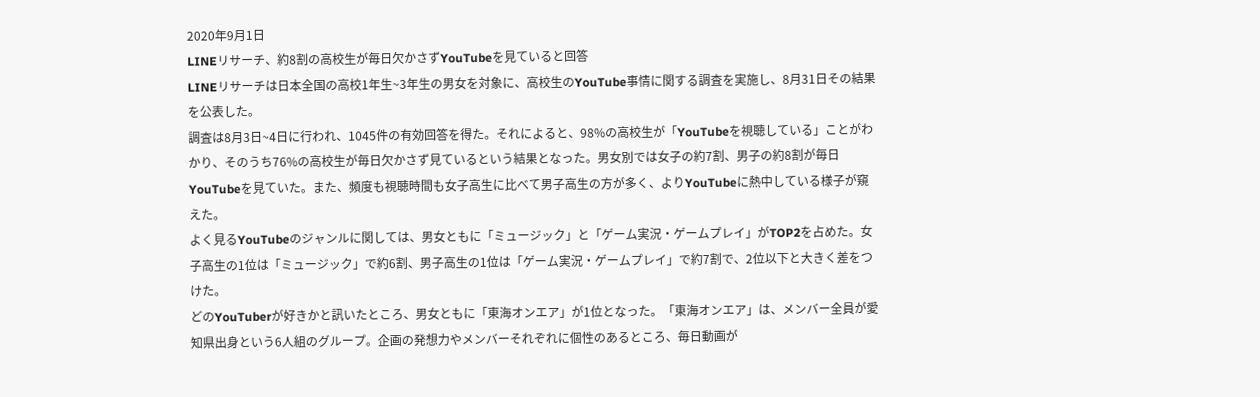2020年9月1日
LINEリサーチ、約8割の高校生が毎日欠かさずYouTubeを見ていると回答
LINEリサーチは日本全国の高校1年生~3年生の男女を対象に、高校生のYouTube事情に関する調査を実施し、8月31日その結果を公表した。
調査は8月3日~4日に行われ、1045件の有効回答を得た。それによると、98%の高校生が「YouTubeを視聴している」ことがわかり、そのうち76%の高校生が毎日欠かさず見ているという結果となった。男女別では女子の約7割、男子の約8割が毎日YouTubeを見ていた。また、頻度も視聴時間も女子高生に比べて男子高生の方が多く、よりYouTubeに熱中している様子が窺えた。
よく見るYouTubeのジャンルに関しては、男女ともに「ミュージック」と「ゲーム実況・ゲームプレイ」がTOP2を占めた。女子高生の1位は「ミュージック」で約6割、男子高生の1位は「ゲーム実況・ゲームプレイ」で約7割で、2位以下と大きく差をつけた。
どのYouTuberが好きかと訊いたところ、男女ともに「東海オンエア」が1位となった。「東海オンエア」は、メンバー全員が愛知県出身という6人組のグループ。企画の発想力やメンバーそれぞれに個性のあるところ、毎日動画が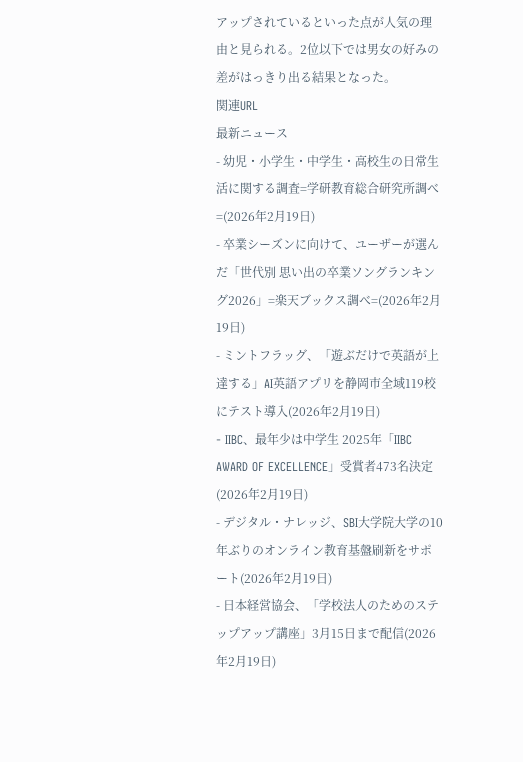アップされているといった点が人気の理由と見られる。2位以下では男女の好みの差がはっきり出る結果となった。
関連URL
最新ニュース
- 幼児・小学生・中学生・高校生の日常生活に関する調査=学研教育総合研究所調べ=(2026年2月19日)
- 卒業シーズンに向けて、ユーザーが選んだ「世代別 思い出の卒業ソングランキング2026」=楽天ブックス調べ=(2026年2月19日)
- ミントフラッグ、「遊ぶだけで英語が上達する」AI英語アプリを静岡市全域119校にテスト導入(2026年2月19日)
- IIBC、最年少は中学生 2025年「IIBC AWARD OF EXCELLENCE」受賞者473名決定(2026年2月19日)
- デジタル・ナレッジ、SBI大学院大学の10年ぶりのオンライン教育基盤刷新をサポート(2026年2月19日)
- 日本経営協会、「学校法人のためのステップアップ講座」3月15日まで配信(2026年2月19日)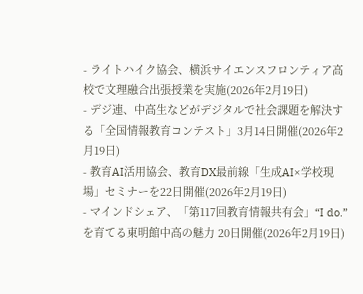- ライトハイク協会、横浜サイエンスフロンティア高校で文理融合出張授業を実施(2026年2月19日)
- デジ連、中高生などがデジタルで社会課題を解決する「全国情報教育コンテスト」3月14日開催(2026年2月19日)
- 教育AI活用協会、教育DX最前線「生成AI×学校現場」セミナーを22日開催(2026年2月19日)
- マインドシェア、「第117回教育情報共有会」“I do.”を育てる東明館中高の魅力 20日開催(2026年2月19日)